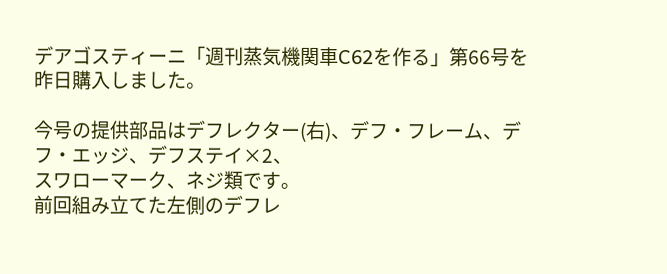デアゴスティーニ「週刊蒸気機関車C62を作る」第66号を昨日購入しました。

今号の提供部品はデフレクター(右)、デフ・フレーム、デフ・エッジ、デフステイ×2、
スワローマーク、ネジ類です。
前回組み立てた左側のデフレ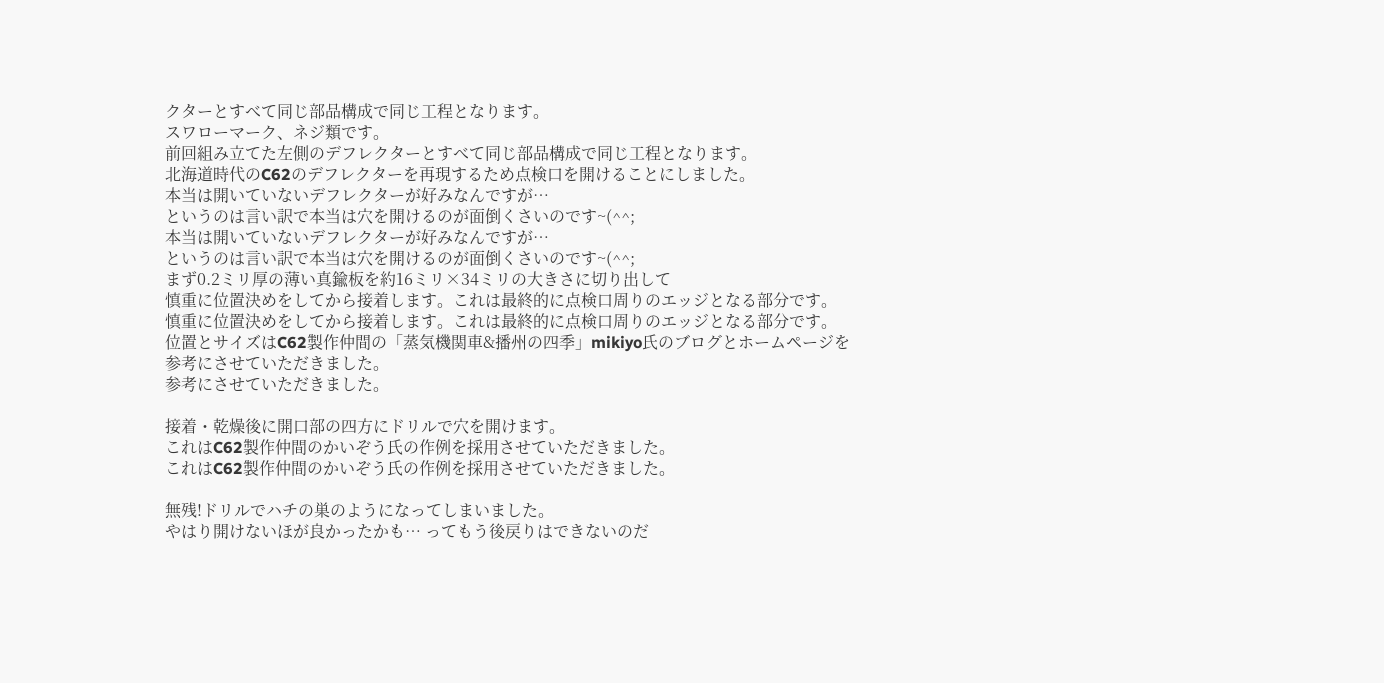クターとすべて同じ部品構成で同じ工程となります。
スワローマーク、ネジ類です。
前回組み立てた左側のデフレクターとすべて同じ部品構成で同じ工程となります。
北海道時代のC62のデフレクターを再現するため点検口を開けることにしました。
本当は開いていないデフレクターが好みなんですが…
というのは言い訳で本当は穴を開けるのが面倒くさいのです~(^^;
本当は開いていないデフレクターが好みなんですが…
というのは言い訳で本当は穴を開けるのが面倒くさいのです~(^^;
まず0.2ミリ厚の薄い真鍮板を約16ミリ×34ミリの大きさに切り出して
慎重に位置決めをしてから接着します。これは最終的に点検口周りのエッジとなる部分です。
慎重に位置決めをしてから接着します。これは最終的に点検口周りのエッジとなる部分です。
位置とサイズはC62製作仲間の「蒸気機関車&播州の四季」mikiyo氏のブログとホームページを
参考にさせていただきました。
参考にさせていただきました。

接着・乾燥後に開口部の四方にドリルで穴を開けます。
これはC62製作仲間のかいぞう氏の作例を採用させていただきました。
これはC62製作仲間のかいぞう氏の作例を採用させていただきました。

無残!ドリルでハチの巣のようになってしまいました。
やはり開けないほが良かったかも… ってもう後戻りはできないのだ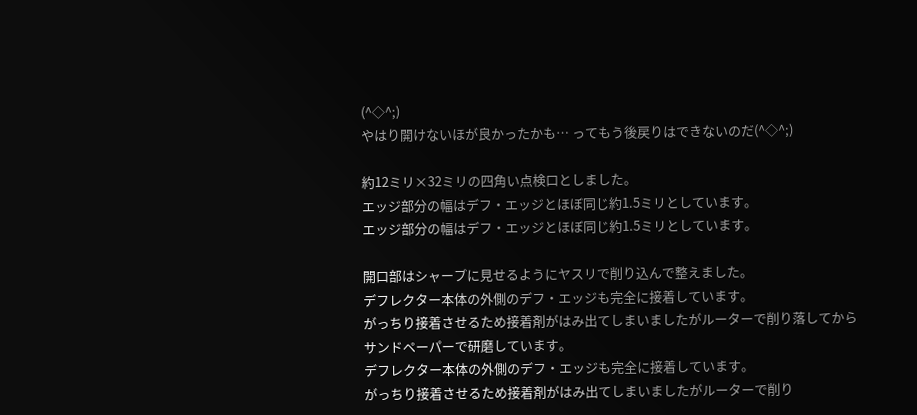(^◇^;)
やはり開けないほが良かったかも… ってもう後戻りはできないのだ(^◇^;)

約12ミリ×32ミリの四角い点検口としました。
エッジ部分の幅はデフ・エッジとほぼ同じ約1.5ミリとしています。
エッジ部分の幅はデフ・エッジとほぼ同じ約1.5ミリとしています。

開口部はシャープに見せるようにヤスリで削り込んで整えました。
デフレクター本体の外側のデフ・エッジも完全に接着しています。
がっちり接着させるため接着剤がはみ出てしまいましたがルーターで削り落してから
サンドペーパーで研磨しています。
デフレクター本体の外側のデフ・エッジも完全に接着しています。
がっちり接着させるため接着剤がはみ出てしまいましたがルーターで削り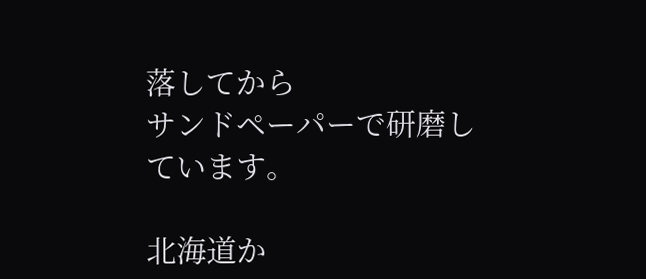落してから
サンドペーパーで研磨しています。

北海道か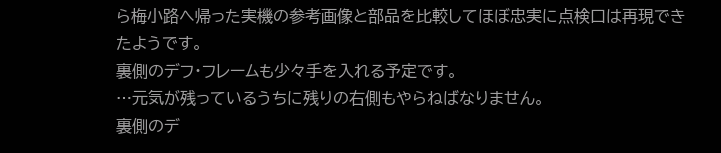ら梅小路へ帰った実機の参考画像と部品を比較してほぼ忠実に点検口は再現できたようです。
裏側のデフ・フレームも少々手を入れる予定です。
…元気が残っているうちに残りの右側もやらねばなりません。
裏側のデ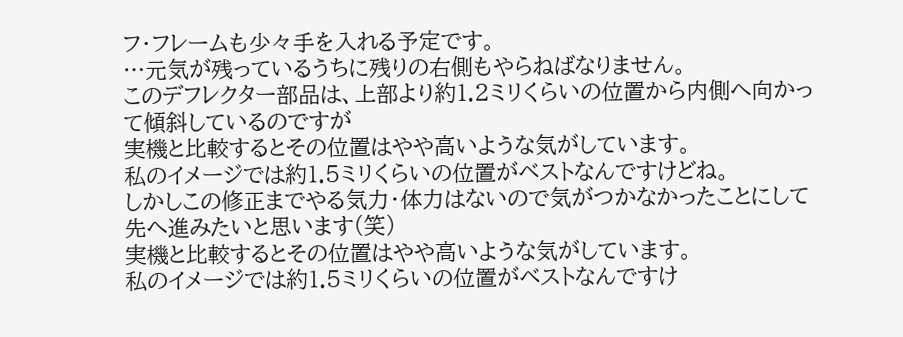フ・フレームも少々手を入れる予定です。
…元気が残っているうちに残りの右側もやらねばなりません。
このデフレクター部品は、上部より約1.2ミリくらいの位置から内側へ向かって傾斜しているのですが
実機と比較するとその位置はやや高いような気がしています。
私のイメージでは約1.5ミリくらいの位置がベストなんですけどね。
しかしこの修正までやる気力・体力はないので気がつかなかったことにして先へ進みたいと思います(笑)
実機と比較するとその位置はやや高いような気がしています。
私のイメージでは約1.5ミリくらいの位置がベストなんですけ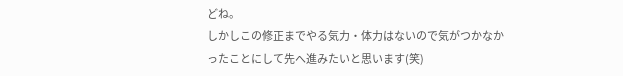どね。
しかしこの修正までやる気力・体力はないので気がつかなかったことにして先へ進みたいと思います(笑)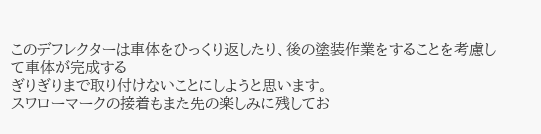このデフレクターは車体をひっくり返したり、後の塗装作業をすることを考慮して車体が完成する
ぎりぎりまで取り付けないことにしようと思います。
スワローマークの接着もまた先の楽しみに残してお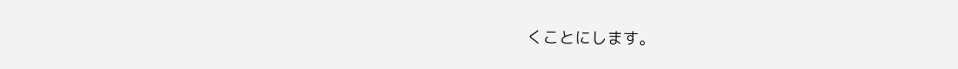くことにします。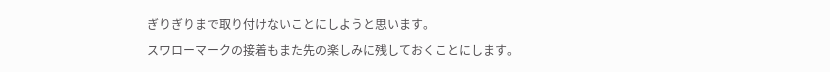ぎりぎりまで取り付けないことにしようと思います。
スワローマークの接着もまた先の楽しみに残しておくことにします。